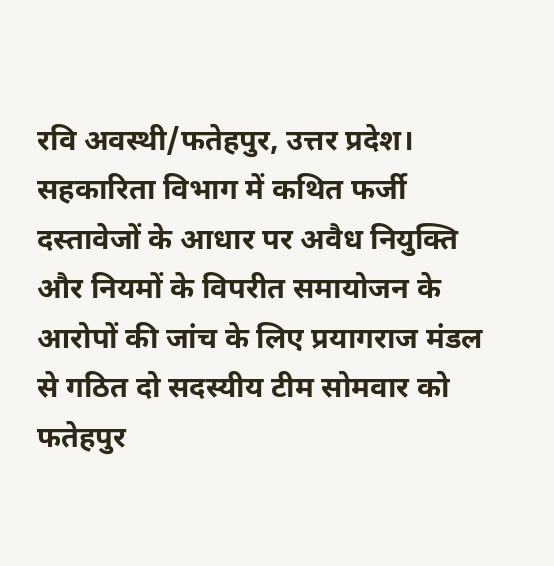रवि अवस्थी/फतेहपुर, उत्तर प्रदेश। सहकारिता विभाग में कथित फर्जी दस्तावेजों के आधार पर अवैध नियुक्ति और नियमों के विपरीत समायोजन के आरोपों की जांच के लिए प्रयागराज मंडल से गठित दो सदस्यीय टीम सोमवार को फतेहपुर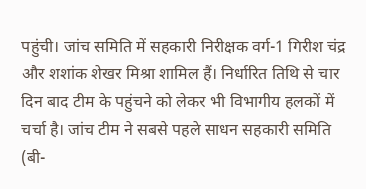पहुंची। जांच समिति में सहकारी निरीक्षक वर्ग-1 गिरीश चंद्र और शशांक शेखर मिश्रा शामिल हैं। निर्धारित तिथि से चार दिन बाद टीम के पहुंचने को लेकर भी विभागीय हलकों में चर्चा है। जांच टीम ने सबसे पहले साधन सहकारी समिति (बी-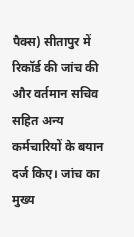पैक्स) सीतापुर में रिकॉर्ड की जांच की और वर्तमान सचिव सहित अन्य कर्मचारियों के बयान दर्ज किए। जांच का मुख्य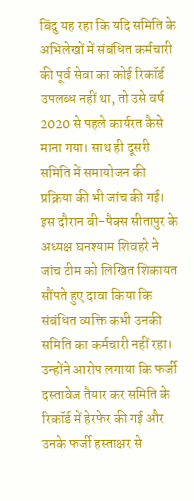बिंदु यह रहा कि यदि समिति के अभिलेखों में संबंधित कर्मचारी की पूर्व सेवा का कोई रिकॉर्ड उपलब्ध नहीं था, तो उसे वर्ष 2020 से पहले कार्यरत कैसे माना गया। साथ ही दूसरी समिति में समायोजन की प्रक्रिया की भी जांच की गई। इस दौरान बी-पैक्स सीतापुर के अध्यक्ष घनश्याम शिवहरे ने जांच टीम को लिखित शिकायत सौंपते हुए दावा किया कि संबंधित व्यक्ति कभी उनकी समिति का कर्मचारी नहीं रहा। उन्होंने आरोप लगाया कि फर्जी दस्तावेज तैयार कर समिति के रिकॉर्ड में हेरफेर की गई और उनके फर्जी हस्ताक्षर से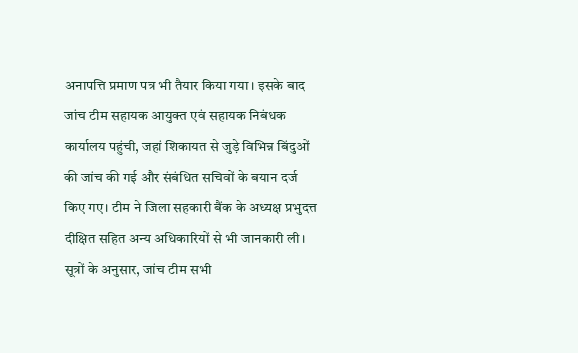अनापत्ति प्रमाण पत्र भी तैयार किया गया। इसके बाद जांच टीम सहायक आयुक्त एवं सहायक निबंधक कार्यालय पहुंची, जहां शिकायत से जुड़े विभिन्न बिंदुओं की जांच की गई और संबंधित सचिवों के बयान दर्ज किए गए। टीम ने जिला सहकारी बैंक के अध्यक्ष प्रभुदत्त दीक्षित सहित अन्य अधिकारियों से भी जानकारी ली। सूत्रों के अनुसार, जांच टीम सभी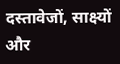दस्तावेजों, साक्ष्यों और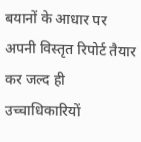बयानों के आधार पर अपनी विस्तृत रिपोर्ट तैयार कर जल्द ही उच्चाधिकारियों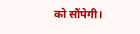को सौंपेगी।